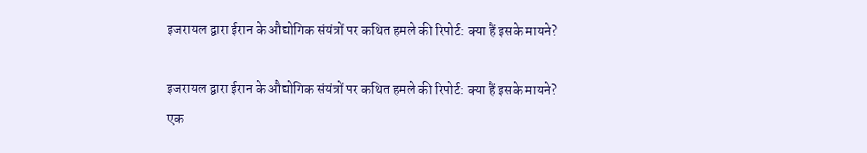इजरायल द्वारा ईरान के औद्योगिक संयंत्रों पर कथित हमले की रिपोर्ट: क्या हैं इसके मायने?

इजरायल द्वारा ईरान के औद्योगिक संयंत्रों पर कथित हमले की रिपोर्ट: क्या हैं इसके मायने?
एक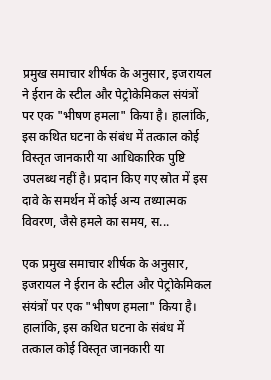प्रमुख समाचार शीर्षक के अनुसार, इजरायल ने ईरान के स्टील और पेट्रोकेमिकल संयंत्रों पर एक "भीषण हमला" किया है। हालांकि, इस कथित घटना के संबंध में तत्काल कोई विस्तृत जानकारी या आधिकारिक पुष्टि उपलब्ध नहीं है। प्रदान किए गए स्रोत में इस दावे के समर्थन में कोई अन्य तथ्यात्मक विवरण, जैसे हमले का समय, स...

एक प्रमुख समाचार शीर्षक के अनुसार, इजरायल ने ईरान के स्टील और पेट्रोकेमिकल संयंत्रों पर एक "भीषण हमला" किया है। हालांकि, इस कथित घटना के संबंध में तत्काल कोई विस्तृत जानकारी या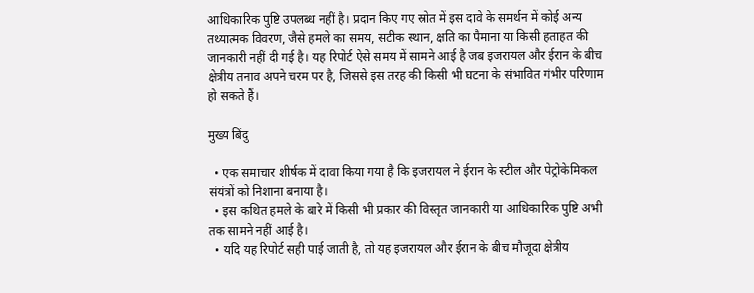आधिकारिक पुष्टि उपलब्ध नहीं है। प्रदान किए गए स्रोत में इस दावे के समर्थन में कोई अन्य तथ्यात्मक विवरण, जैसे हमले का समय, सटीक स्थान, क्षति का पैमाना या किसी हताहत की जानकारी नहीं दी गई है। यह रिपोर्ट ऐसे समय में सामने आई है जब इजरायल और ईरान के बीच क्षेत्रीय तनाव अपने चरम पर है, जिससे इस तरह की किसी भी घटना के संभावित गंभीर परिणाम हो सकते हैं।

मुख्य बिंदु

  • एक समाचार शीर्षक में दावा किया गया है कि इजरायल ने ईरान के स्टील और पेट्रोकेमिकल संयंत्रों को निशाना बनाया है।
  • इस कथित हमले के बारे में किसी भी प्रकार की विस्तृत जानकारी या आधिकारिक पुष्टि अभी तक सामने नहीं आई है।
  • यदि यह रिपोर्ट सही पाई जाती है, तो यह इजरायल और ईरान के बीच मौजूदा क्षेत्रीय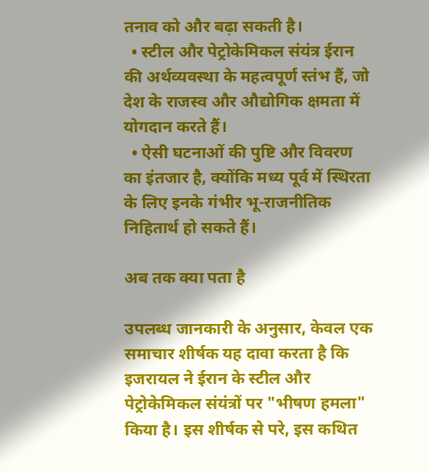तनाव को और बढ़ा सकती है।
  • स्टील और पेट्रोकेमिकल संयंत्र ईरान की अर्थव्यवस्था के महत्वपूर्ण स्तंभ हैं, जो देश के राजस्व और औद्योगिक क्षमता में योगदान करते हैं।
  • ऐसी घटनाओं की पुष्टि और विवरण का इंतजार है, क्योंकि मध्य पूर्व में स्थिरता के लिए इनके गंभीर भू-राजनीतिक निहितार्थ हो सकते हैं।

अब तक क्या पता है

उपलब्ध जानकारी के अनुसार, केवल एक समाचार शीर्षक यह दावा करता है कि इजरायल ने ईरान के स्टील और पेट्रोकेमिकल संयंत्रों पर "भीषण हमला" किया है। इस शीर्षक से परे, इस कथित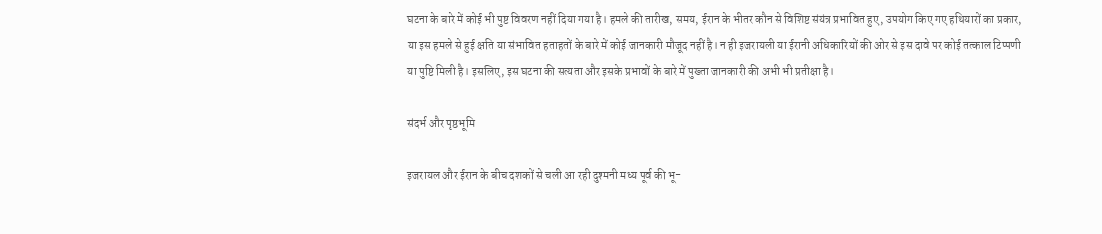घटना के बारे में कोई भी पुष्ट विवरण नहीं दिया गया है। हमले की तारीख, समय, ईरान के भीतर कौन से विशिष्ट संयंत्र प्रभावित हुए, उपयोग किए गए हथियारों का प्रकार, या इस हमले से हुई क्षति या संभावित हताहतों के बारे में कोई जानकारी मौजूद नहीं है। न ही इजरायली या ईरानी अधिकारियों की ओर से इस दावे पर कोई तत्काल टिप्पणी या पुष्टि मिली है। इसलिए, इस घटना की सत्यता और इसके प्रभावों के बारे में पुख्ता जानकारी की अभी भी प्रतीक्षा है।

संदर्भ और पृष्ठभूमि

इजरायल और ईरान के बीच दशकों से चली आ रही दुश्मनी मध्य पूर्व की भू-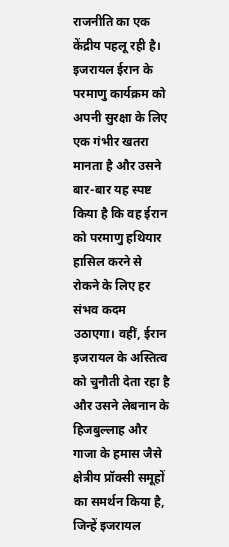राजनीति का एक केंद्रीय पहलू रही है। इजरायल ईरान के परमाणु कार्यक्रम को अपनी सुरक्षा के लिए एक गंभीर खतरा मानता है और उसने बार-बार यह स्पष्ट किया है कि वह ईरान को परमाणु हथियार हासिल करने से रोकने के लिए हर संभव कदम उठाएगा। वहीं, ईरान इजरायल के अस्तित्व को चुनौती देता रहा है और उसने लेबनान के हिजबुल्लाह और गाजा के हमास जैसे क्षेत्रीय प्रॉक्सी समूहों का समर्थन किया है, जिन्हें इजरायल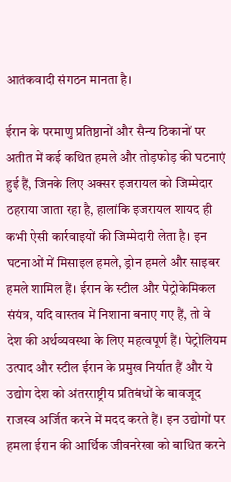आतंकवादी संगठन मानता है।

ईरान के परमाणु प्रतिष्ठानों और सैन्य ठिकानों पर अतीत में कई कथित हमले और तोड़फोड़ की घटनाएं हुई हैं, जिनके लिए अक्सर इजरायल को जिम्मेदार ठहराया जाता रहा है, हालांकि इजरायल शायद ही कभी ऐसी कार्रवाइयों की जिम्मेदारी लेता है। इन घटनाओं में मिसाइल हमले, ड्रोन हमले और साइबर हमले शामिल हैं। ईरान के स्टील और पेट्रोकेमिकल संयंत्र, यदि वास्तव में निशाना बनाए गए हैं, तो वे देश की अर्थव्यवस्था के लिए महत्वपूर्ण हैं। पेट्रोलियम उत्पाद और स्टील ईरान के प्रमुख निर्यात हैं और ये उद्योग देश को अंतरराष्ट्रीय प्रतिबंधों के बावजूद राजस्व अर्जित करने में मदद करते हैं। इन उद्योगों पर हमला ईरान की आर्थिक जीवनरेखा को बाधित करने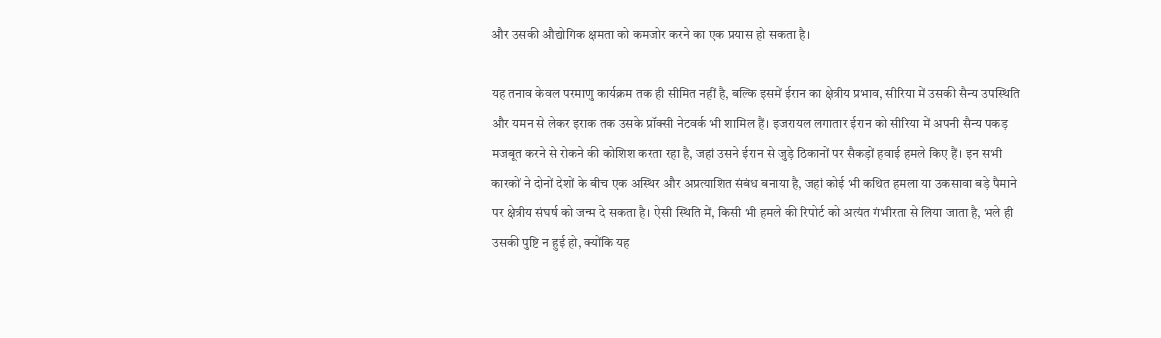और उसकी औद्योगिक क्षमता को कमजोर करने का एक प्रयास हो सकता है।

यह तनाव केवल परमाणु कार्यक्रम तक ही सीमित नहीं है, बल्कि इसमें ईरान का क्षेत्रीय प्रभाव, सीरिया में उसकी सैन्य उपस्थिति और यमन से लेकर इराक तक उसके प्रॉक्सी नेटवर्क भी शामिल हैं। इजरायल लगातार ईरान को सीरिया में अपनी सैन्य पकड़ मजबूत करने से रोकने की कोशिश करता रहा है, जहां उसने ईरान से जुड़े ठिकानों पर सैकड़ों हवाई हमले किए हैं। इन सभी कारकों ने दोनों देशों के बीच एक अस्थिर और अप्रत्याशित संबंध बनाया है, जहां कोई भी कथित हमला या उकसावा बड़े पैमाने पर क्षेत्रीय संघर्ष को जन्म दे सकता है। ऐसी स्थिति में, किसी भी हमले की रिपोर्ट को अत्यंत गंभीरता से लिया जाता है, भले ही उसकी पुष्टि न हुई हो, क्योंकि यह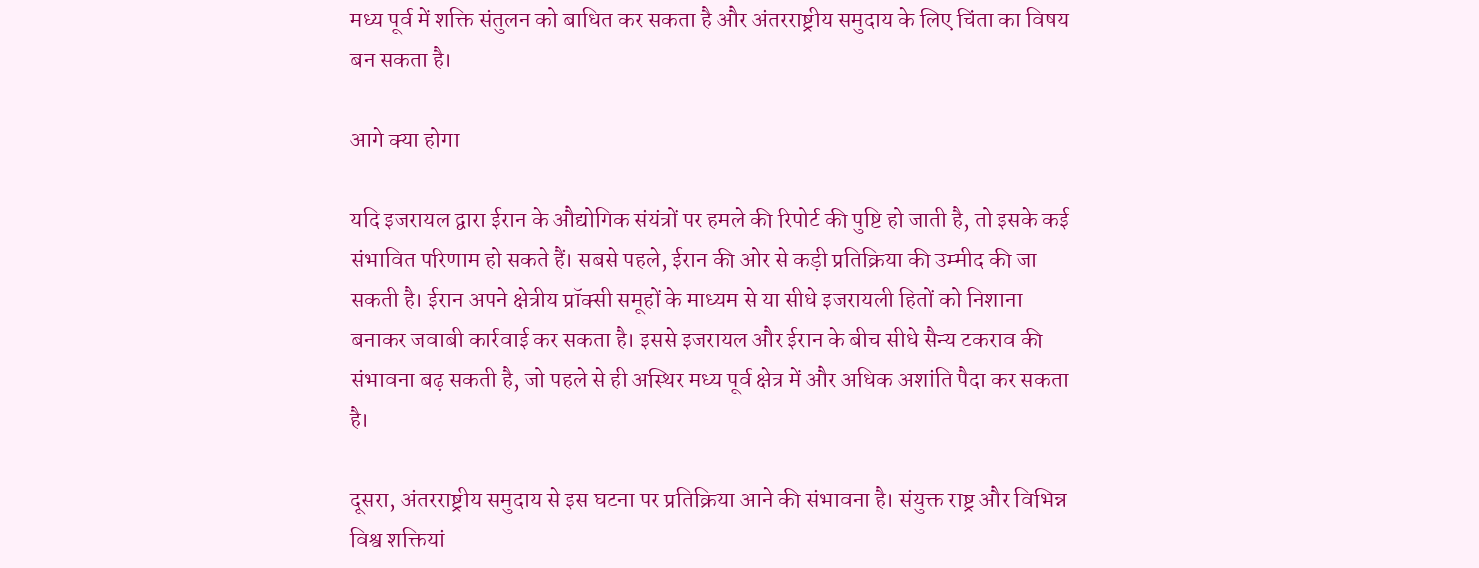मध्य पूर्व में शक्ति संतुलन को बाधित कर सकता है और अंतरराष्ट्रीय समुदाय के लिए चिंता का विषय बन सकता है।

आगे क्या होगा

यदि इजरायल द्वारा ईरान के औद्योगिक संयंत्रों पर हमले की रिपोर्ट की पुष्टि हो जाती है, तो इसके कई संभावित परिणाम हो सकते हैं। सबसे पहले, ईरान की ओर से कड़ी प्रतिक्रिया की उम्मीद की जा सकती है। ईरान अपने क्षेत्रीय प्रॉक्सी समूहों के माध्यम से या सीधे इजरायली हितों को निशाना बनाकर जवाबी कार्रवाई कर सकता है। इससे इजरायल और ईरान के बीच सीधे सैन्य टकराव की संभावना बढ़ सकती है, जो पहले से ही अस्थिर मध्य पूर्व क्षेत्र में और अधिक अशांति पैदा कर सकता है।

दूसरा, अंतरराष्ट्रीय समुदाय से इस घटना पर प्रतिक्रिया आने की संभावना है। संयुक्त राष्ट्र और विभिन्न विश्व शक्तियां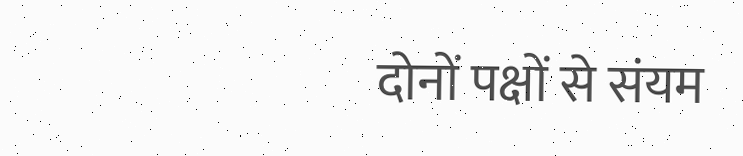दोनों पक्षों से संयम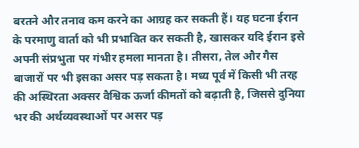बरतने और तनाव कम करने का आग्रह कर सकती हैं। यह घटना ईरान के परमाणु वार्ता को भी प्रभावित कर सकती है, खासकर यदि ईरान इसे अपनी संप्रभुता पर गंभीर हमला मानता है। तीसरा, तेल और गैस बाजारों पर भी इसका असर पड़ सकता है। मध्य पूर्व में किसी भी तरह की अस्थिरता अक्सर वैश्विक ऊर्जा कीमतों को बढ़ाती है, जिससे दुनिया भर की अर्थव्यवस्थाओं पर असर पड़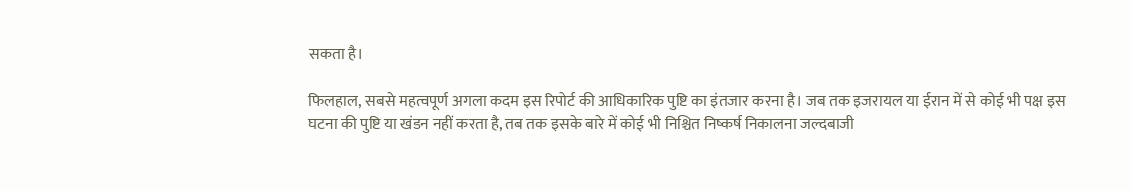सकता है।

फिलहाल, सबसे महत्वपूर्ण अगला कदम इस रिपोर्ट की आधिकारिक पुष्टि का इंतजार करना है। जब तक इजरायल या ईरान में से कोई भी पक्ष इस घटना की पुष्टि या खंडन नहीं करता है, तब तक इसके बारे में कोई भी निश्चित निष्कर्ष निकालना जल्दबाजी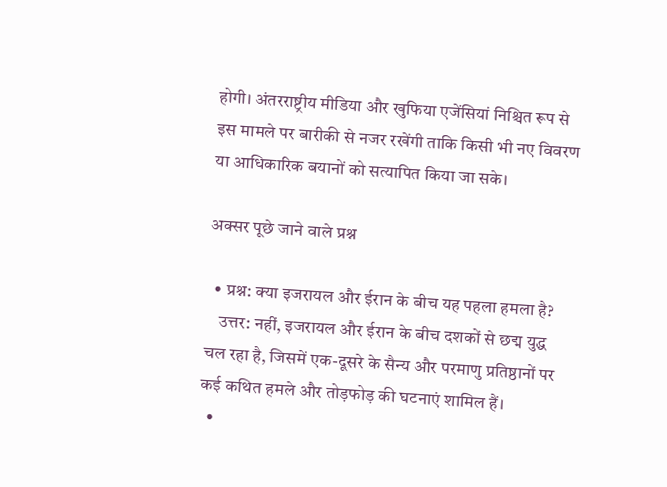होगी। अंतरराष्ट्रीय मीडिया और खुफिया एजेंसियां निश्चित रूप से इस मामले पर बारीकी से नजर रखेंगी ताकि किसी भी नए विवरण या आधिकारिक बयानों को सत्यापित किया जा सके।

अक्सर पूछे जाने वाले प्रश्न

  • प्रश्न: क्या इजरायल और ईरान के बीच यह पहला हमला है?
    उत्तर: नहीं, इजरायल और ईरान के बीच दशकों से छद्म युद्ध चल रहा है, जिसमें एक-दूसरे के सैन्य और परमाणु प्रतिष्ठानों पर कई कथित हमले और तोड़फोड़ की घटनाएं शामिल हैं।
  •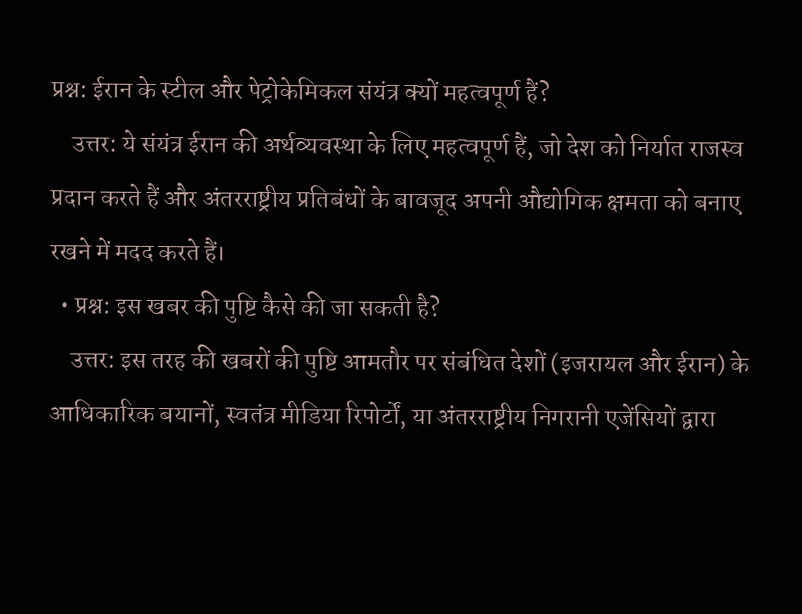प्रश्न: ईरान के स्टील और पेट्रोकेमिकल संयंत्र क्यों महत्वपूर्ण हैं?
    उत्तर: ये संयंत्र ईरान की अर्थव्यवस्था के लिए महत्वपूर्ण हैं, जो देश को निर्यात राजस्व प्रदान करते हैं और अंतरराष्ट्रीय प्रतिबंधों के बावजूद अपनी औद्योगिक क्षमता को बनाए रखने में मदद करते हैं।
  • प्रश्न: इस खबर की पुष्टि कैसे की जा सकती है?
    उत्तर: इस तरह की खबरों की पुष्टि आमतौर पर संबंधित देशों (इजरायल और ईरान) के आधिकारिक बयानों, स्वतंत्र मीडिया रिपोर्टों, या अंतरराष्ट्रीय निगरानी एजेंसियों द्वारा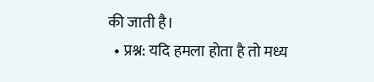की जाती है।
  • प्रश्न: यदि हमला होता है तो मध्य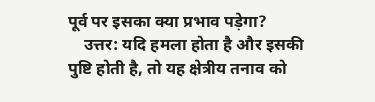पूर्व पर इसका क्या प्रभाव पड़ेगा?
    उत्तर: यदि हमला होता है और इसकी पुष्टि होती है, तो यह क्षेत्रीय तनाव को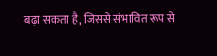बढ़ा सकता है, जिससे संभावित रूप से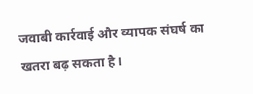जवाबी कार्रवाई और व्यापक संघर्ष का खतरा बढ़ सकता है।